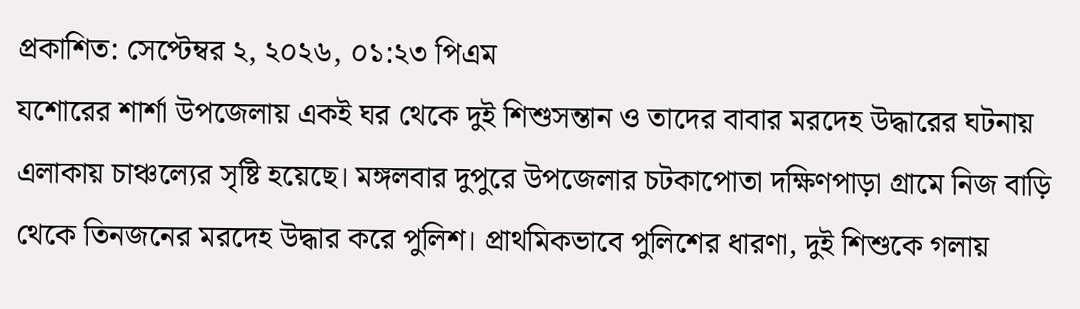প্রকাশিত: সেপ্টেম্বর ২, ২০২৬, ০১:২৩ পিএম
যশোরের শার্শা উপজেলায় একই ঘর থেকে দুই শিশুসন্তান ও তাদের বাবার মরদেহ উদ্ধারের ঘটনায় এলাকায় চাঞ্চল্যের সৃষ্টি হয়েছে। মঙ্গলবার দুপুরে উপজেলার চটকাপোতা দক্ষিণপাড়া গ্রামে নিজ বাড়ি থেকে তিনজনের মরদেহ উদ্ধার করে পুলিশ। প্রাথমিকভাবে পুলিশের ধারণা, দুই শিশুকে গলায়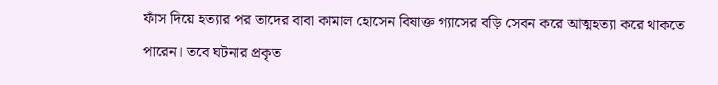ফাঁস দিয়ে হত্যার পর তাদের বাবা কামাল হোসেন বিষাক্ত গ্যাসের বড়ি সেবন করে আত্মহত্যা করে থাকতে পারেন। তবে ঘটনার প্রকৃত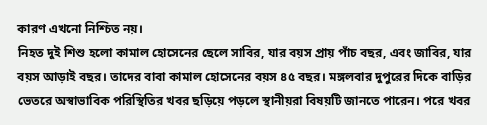কারণ এখনো নিশ্চিত নয়।
নিহত দুই শিশু হলো কামাল হোসেনের ছেলে সাবির, যার বয়স প্রায় পাঁচ বছর, এবং জাবির, যার বয়স আড়াই বছর। তাদের বাবা কামাল হোসেনের বয়স ৪৫ বছর। মঙ্গলবার দুপুরের দিকে বাড়ির ভেতরে অস্বাভাবিক পরিস্থিতির খবর ছড়িয়ে পড়লে স্থানীয়রা বিষয়টি জানতে পারেন। পরে খবর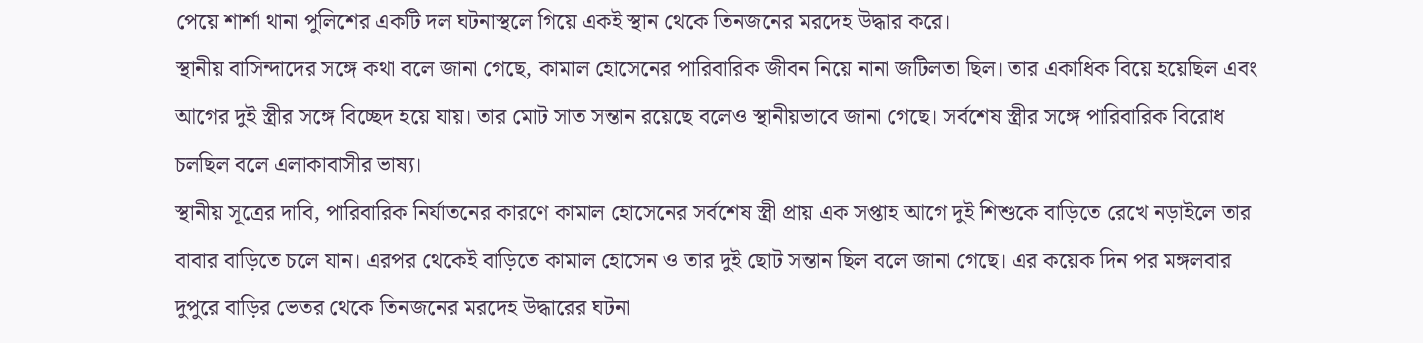পেয়ে শার্শা থানা পুলিশের একটি দল ঘটনাস্থলে গিয়ে একই স্থান থেকে তিনজনের মরদেহ উদ্ধার করে।
স্থানীয় বাসিন্দাদের সঙ্গে কথা বলে জানা গেছে, কামাল হোসেনের পারিবারিক জীবন নিয়ে নানা জটিলতা ছিল। তার একাধিক বিয়ে হয়েছিল এবং আগের দুই স্ত্রীর সঙ্গে বিচ্ছেদ হয়ে যায়। তার মোট সাত সন্তান রয়েছে বলেও স্থানীয়ভাবে জানা গেছে। সর্বশেষ স্ত্রীর সঙ্গে পারিবারিক বিরোধ চলছিল বলে এলাকাবাসীর ভাষ্য।
স্থানীয় সূত্রের দাবি, পারিবারিক নির্যাতনের কারণে কামাল হোসেনের সর্বশেষ স্ত্রী প্রায় এক সপ্তাহ আগে দুই শিশুকে বাড়িতে রেখে নড়াইলে তার বাবার বাড়িতে চলে যান। এরপর থেকেই বাড়িতে কামাল হোসেন ও তার দুই ছোট সন্তান ছিল বলে জানা গেছে। এর কয়েক দিন পর মঙ্গলবার দুপুরে বাড়ির ভেতর থেকে তিনজনের মরদেহ উদ্ধারের ঘটনা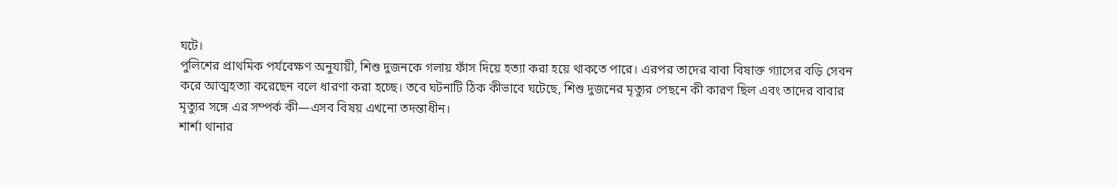ঘটে।
পুলিশের প্রাথমিক পর্যবেক্ষণ অনুযায়ী, শিশু দুজনকে গলায় ফাঁস দিয়ে হত্যা করা হয়ে থাকতে পারে। এরপর তাদের বাবা বিষাক্ত গ্যাসের বড়ি সেবন করে আত্মহত্যা করেছেন বলে ধারণা করা হচ্ছে। তবে ঘটনাটি ঠিক কীভাবে ঘটেছে, শিশু দুজনের মৃত্যুর পেছনে কী কারণ ছিল এবং তাদের বাবার মৃত্যুর সঙ্গে এর সম্পর্ক কী—এসব বিষয় এখনো তদন্তাধীন।
শার্শা থানার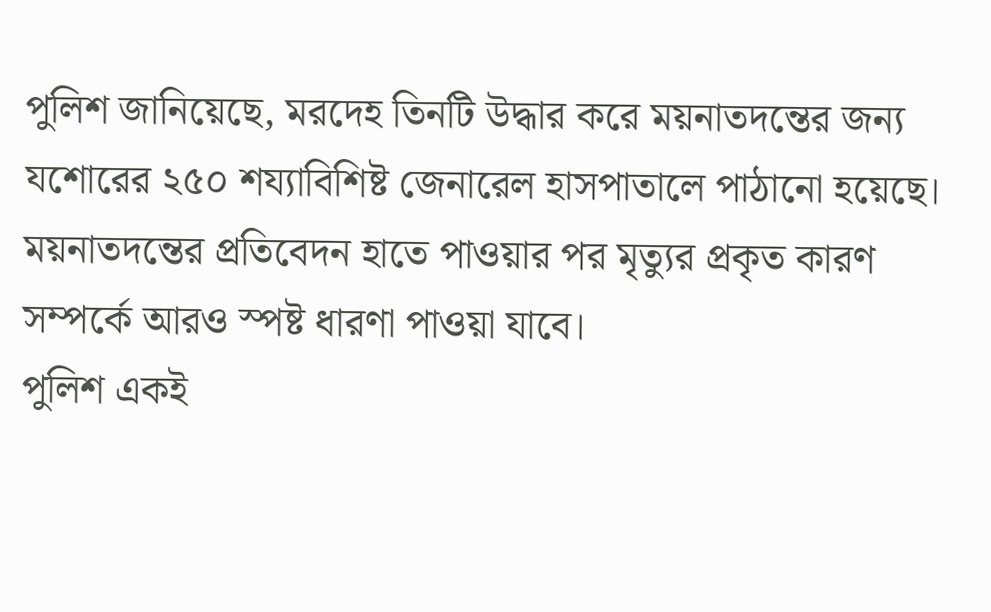পুলিশ জানিয়েছে, মরদেহ তিনটি উদ্ধার করে ময়নাতদন্তের জন্য যশোরের ২৫০ শয্যাবিশিষ্ট জেনারেল হাসপাতালে পাঠানো হয়েছে। ময়নাতদন্তের প্রতিবেদন হাতে পাওয়ার পর মৃত্যুর প্রকৃত কারণ সম্পর্কে আরও স্পষ্ট ধারণা পাওয়া যাবে।
পুলিশ একই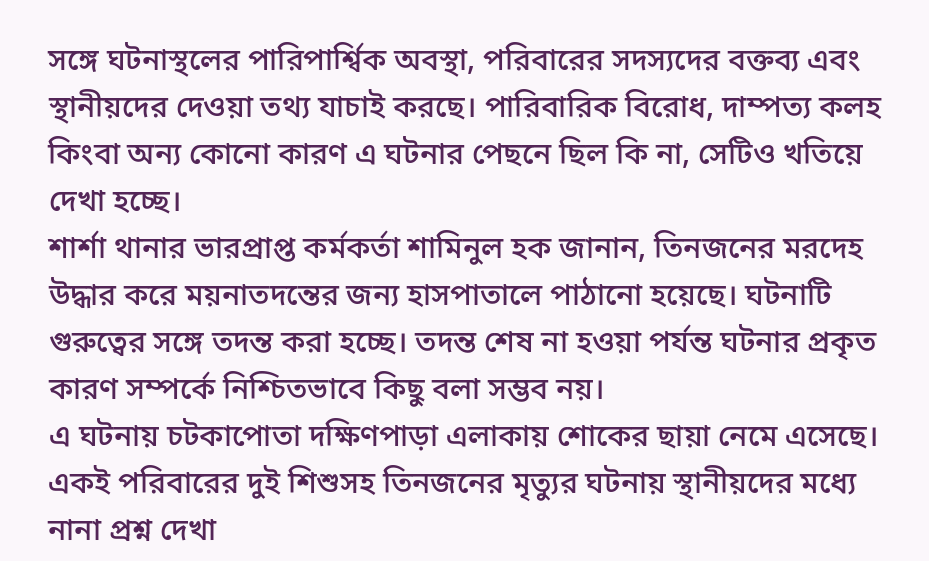সঙ্গে ঘটনাস্থলের পারিপার্শ্বিক অবস্থা, পরিবারের সদস্যদের বক্তব্য এবং স্থানীয়দের দেওয়া তথ্য যাচাই করছে। পারিবারিক বিরোধ, দাম্পত্য কলহ কিংবা অন্য কোনো কারণ এ ঘটনার পেছনে ছিল কি না, সেটিও খতিয়ে দেখা হচ্ছে।
শার্শা থানার ভারপ্রাপ্ত কর্মকর্তা শামিনুল হক জানান, তিনজনের মরদেহ উদ্ধার করে ময়নাতদন্তের জন্য হাসপাতালে পাঠানো হয়েছে। ঘটনাটি গুরুত্বের সঙ্গে তদন্ত করা হচ্ছে। তদন্ত শেষ না হওয়া পর্যন্ত ঘটনার প্রকৃত কারণ সম্পর্কে নিশ্চিতভাবে কিছু বলা সম্ভব নয়।
এ ঘটনায় চটকাপোতা দক্ষিণপাড়া এলাকায় শোকের ছায়া নেমে এসেছে। একই পরিবারের দুই শিশুসহ তিনজনের মৃত্যুর ঘটনায় স্থানীয়দের মধ্যে নানা প্রশ্ন দেখা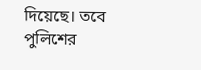দিয়েছে। তবে পুলিশের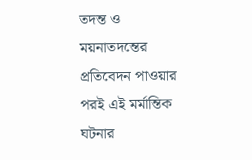তদন্ত ও ময়নাতদন্তের প্রতিবেদন পাওয়ার পরই এই মর্মান্তিক ঘটনার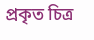প্রকৃত চিত্র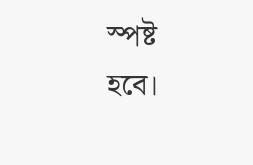স্পষ্ট হবে।